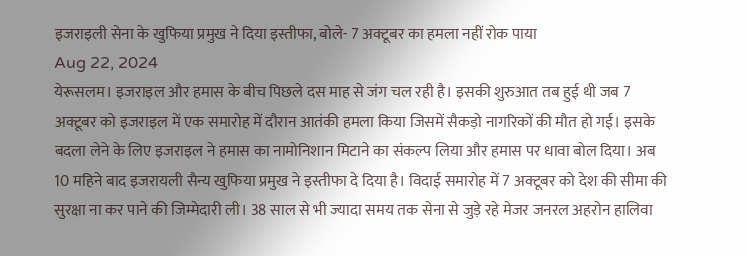इजराइली सेना के खुफिया प्रमुख ने दिया इस्तीफा, बोले- 7 अक्टूबर का हमला नहीं रोक पाया
Aug 22, 2024
येरूसलम। इजराइल और हमास के बीच पिछले दस माह से जंग चल रही है। इसकी शुरुआत तब हुई थी जब 7 अक्टूबर को इजराइल में एक समारोह में दौरान आतंकी हमला किया जिसमें सैकड़ो नागरिकों की मौत हो गई। इसके बदला लेने के लिए इजराइल ने हमास का नामोनिशान मिटाने का संकल्प लिया और हमास पर धावा बोल दिया। अब 10 महिने बाद इजरायली सैन्य खुफिया प्रमुख ने इस्तीफा दे दिया है। विदाई समारोह में 7 अक्टूबर को देश की सीमा की सुरक्षा ना कर पाने की जिम्मेदारी ली। 38 साल से भी ज्यादा समय तक सेना से जुड़े रहे मेजर जनरल अहरोन हालिवा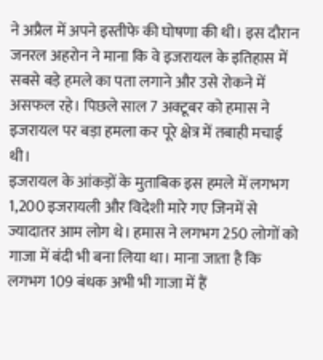ने अप्रैल में अपने इस्तीफे की घोषणा की थी। इस दौरान जनरल अहरोन ने माना कि वे इजरायल के इतिहास में सबसे बड़े हमले का पता लगाने और उसे रोकने में असफल रहे। पिछले साल 7 अक्टूबर को हमास ने इजरायल पर बड़ा हमला कर पूरे क्षेत्र में तबाही मचाई थी।
इजरायल के आंकड़ों के मुताबिक इस हमले में लगभग 1,200 इजरायली और विदेशी मारे गए जिनमें से ज्यादातर आम लोग थे। हमास ने लगभग 250 लोगों को गाजा में बंदी भी बना लिया था। माना जाता है कि लगभग 109 बंधक अभी भी गाजा में हैं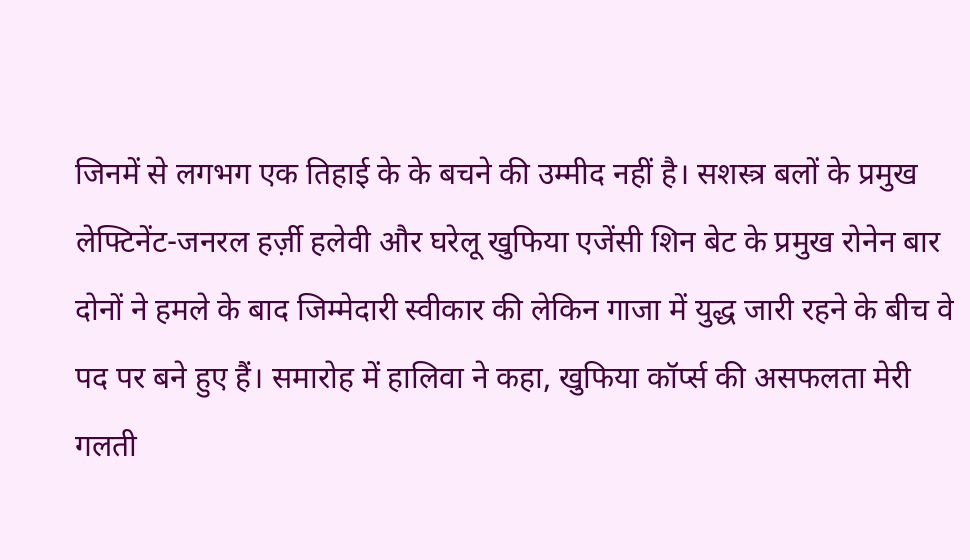जिनमें से लगभग एक तिहाई के के बचने की उम्मीद नहीं है। सशस्त्र बलों के प्रमुख लेफ्टिनेंट-जनरल हर्ज़ी हलेवी और घरेलू खुफिया एजेंसी शिन बेट के प्रमुख रोनेन बार दोनों ने हमले के बाद जिम्मेदारी स्वीकार की लेकिन गाजा में युद्ध जारी रहने के बीच वे पद पर बने हुए हैं। समारोह में हालिवा ने कहा, खुफिया कॉर्प्स की असफलता मेरी गलती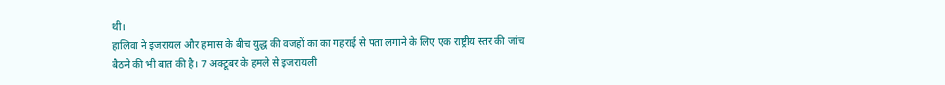थी।
हालिवा ने इजरायल और हमास के बीच युद्ध की वजहों का का गहराई से पता लगाने के लिए एक राष्ट्रीय स्तर की जांच बैठने की भी बात की है। 7 अक्टूबर के हमले से इजरायली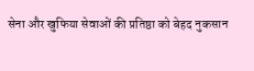सेना और खुफिया सेवाओं की प्रतिष्ठा को बेहद नुकसान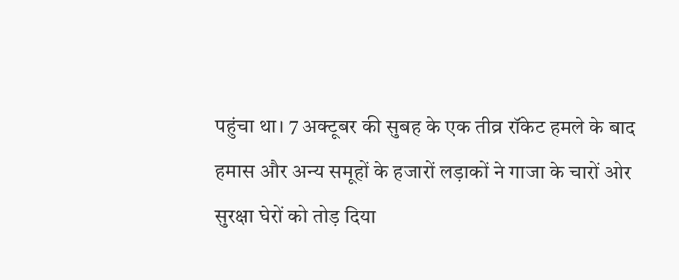पहुंचा था। 7 अक्टूबर की सुबह के एक तीव्र रॉकेट हमले के बाद हमास और अन्य समूहों के हजारों लड़ाकों ने गाजा के चारों ओर सुरक्षा घेरों को तोड़ दिया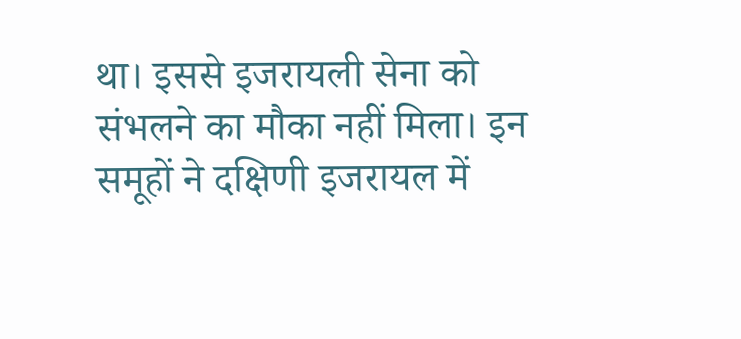था। इससे इजरायली सेना को संभलने का मौका नहीं मिला। इन समूहों ने दक्षिणी इजरायल में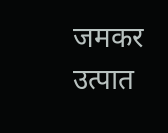जमकर उत्पात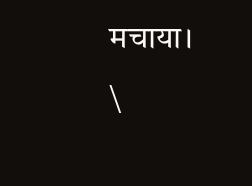मचाया।
\